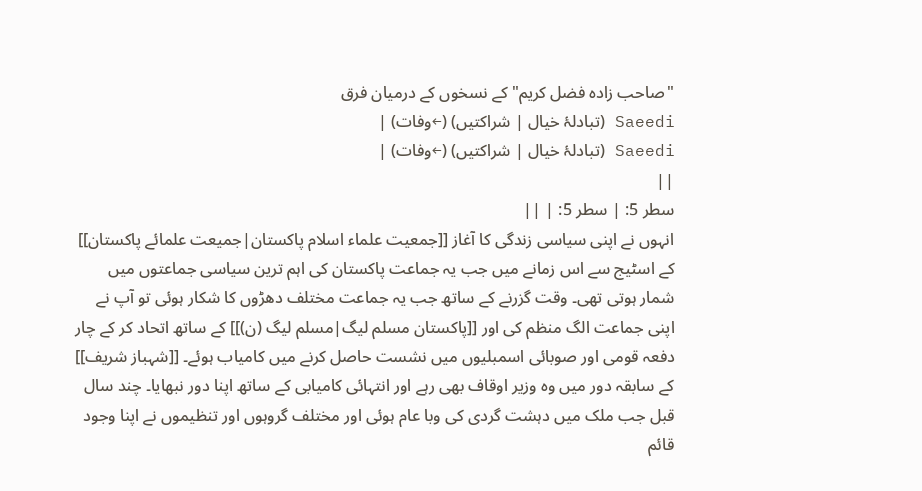"صاحب زادہ فضل کریم" کے نسخوں کے درمیان فرق
Saeedi (تبادلۂ خیال | شراکتیں) (←وفات) |
Saeedi (تبادلۂ خیال | شراکتیں) (←وفات) |
||
سطر 5: | سطر 5: | ||
انہوں نے اپنی سیاسی زندگی کا آغاز [[جمعیت علماء اسلام پاکستان|جمیعت علمائے پاکستان]] کے اسٹیج سے اس زمانے میں جب یہ جماعت پاکستان کی اہم ترین سیاسی جماعتوں میں شمار ہوتی تھی۔ وقت گزرنے کے ساتھ جب یہ جماعت مختلف دھڑوں کا شکار ہوئی تو آپ نے اپنی جماعت الگ منظم کی اور [[پاکستان مسلم لیگ|مسلم لیگ (ن)]] کے ساتھ اتحاد کر کے چار دفعہ قومی اور صوبائی اسمبلیوں میں نشست حاصل کرنے میں کامیاب ہوئے۔ [[شہباز شریف]] کے سابقہ دور میں وہ وزیر اوقاف بھی رہے اور انتہائی کامیابی کے ساتھ اپنا دور نبھایا۔ چند سال قبل جب ملک میں دہشت گردی کی وبا عام ہوئی اور مختلف گروہوں اور تنظیموں نے اپنا وجود قائم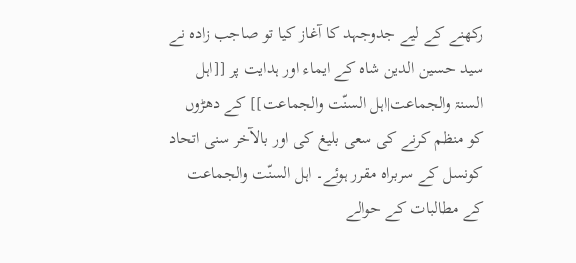رکھنے کے لیے جدوجہد کا آغاز کیا تو صاجب زادہ نے سید حسین الدین شاہ کے ایماء اور ہدایت پر [[اہل السنۃ والجماعت|اہل السنّت والجماعت]] کے دھڑوں کو منظم کرنے کی سعی بلیغ کی اور بالآخر سنی اتحاد کونسل کے سربراہ مقرر ہوئے۔ اہل السنّت والجماعت کے مطالبات کے حوالے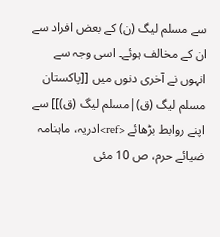سے مسلم لیگ (ن) کے بعض افراد سے ان کے مخالف ہوئے۔ اسی وجہ سے انہوں نے آخری دنوں میں [[پاکستان مسلم لیگ (ق)|مسلم لیگ (ق)]] سے اپنے روابط بڑھائے <ref>ادریہ، ماہنامہ ضیائے حرم، ص 10 مئی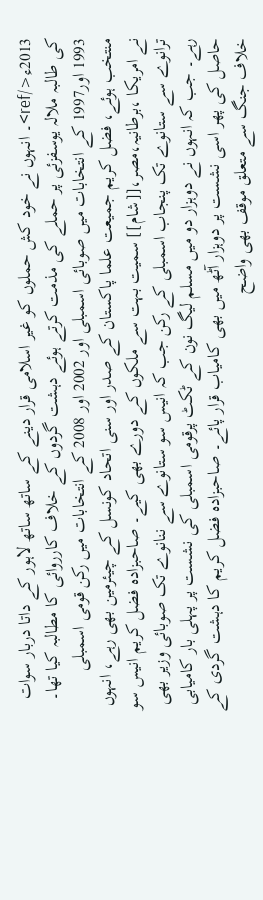2013ء</ref>۔ انہوں نے خود کش حملوں کو غیر اسلامی قرار دینے کے ساتھ ساتھ لاہور کے داتا دربار سوات کی طالبہ ملالہ یوسفزئی پر حملے کی مذمت کرتے ہوئے دہشت گردوں کے خلاف کارروائی کا مطالبہ کیا تھا۔ 1993 اور1997 کے انتخابات میں صوبائی اسمبلی اور 2002 اور 2008 کے انتخابات میں رکن قومی اسمبلی منتخب ہوئے، فضل کریم جمیعت علما پاکستان کے صدر اور سنی اتحاد کونسل کے چیئرمین بھی رہے، انہوں نے امریکا ،برطانیہ،مصر،[[شام]] سمیت بہت سے ملکوں کے دورے بھی کیے۔ صاحبزادہ فضل کریم انیس سو ترانوے سے ستانوے تک پنجاب اسمبلی کے رکن جب کہ انیس سو ستانوے سے ننانوے تک صوبائی وزیر بھی رہے۔ جب کہ انہوں نے دوہزار دو میں مسلم لیگ نون کے ٹکٹ پرقومی اسمبلی کی نشست پر پہلی بار کامیابی حاصل کی پھر اسی نشست پر دوہزار آٹھ میں بھی کامیاب قرار پائے۔ صاحبزادہ فضل کریم کا دہشت گردی کے خلاف جنگ سے متعلق موقف بھی واضح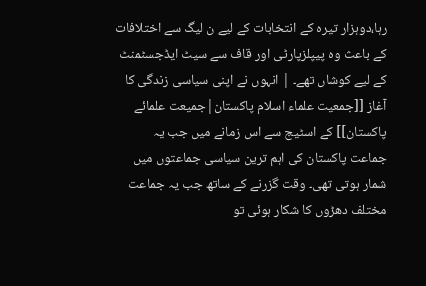رہا،دوہزار تیرہ کے انتخابات کے لیے ن لیگ سے اختلافات کے باعث وہ پیپلزپارٹی اور قاف سے سیٹ ایڈجسٹمنٹ کے لیے کوشاں تھے۔ | انہوں نے اپنی سیاسی زندگی کا آغاز [[جمعیت علماء اسلام پاکستان|جمیعت علمائے پاکستان]] کے اسٹیج سے اس زمانے میں جب یہ جماعت پاکستان کی اہم ترین سیاسی جماعتوں میں شمار ہوتی تھی۔ وقت گزرنے کے ساتھ جب یہ جماعت مختلف دھڑوں کا شکار ہوئی تو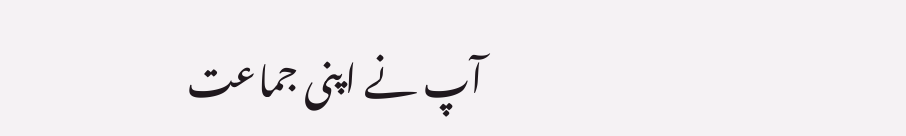آپ نے اپنی جماعت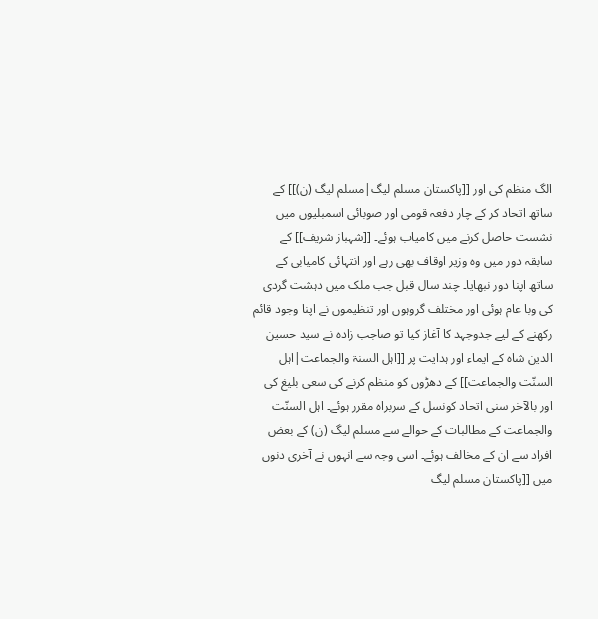الگ منظم کی اور [[پاکستان مسلم لیگ|مسلم لیگ (ن)]] کے ساتھ اتحاد کر کے چار دفعہ قومی اور صوبائی اسمبلیوں میں نشست حاصل کرنے میں کامیاب ہوئے۔ [[شہباز شریف]] کے سابقہ دور میں وہ وزیر اوقاف بھی رہے اور انتہائی کامیابی کے ساتھ اپنا دور نبھایا۔ چند سال قبل جب ملک میں دہشت گردی کی وبا عام ہوئی اور مختلف گروہوں اور تنظیموں نے اپنا وجود قائم رکھنے کے لیے جدوجہد کا آغاز کیا تو صاجب زادہ نے سید حسین الدین شاہ کے ایماء اور ہدایت پر [[اہل السنۃ والجماعت|اہل السنّت والجماعت]] کے دھڑوں کو منظم کرنے کی سعی بلیغ کی اور بالآخر سنی اتحاد کونسل کے سربراہ مقرر ہوئے۔ اہل السنّت والجماعت کے مطالبات کے حوالے سے مسلم لیگ (ن) کے بعض افراد سے ان کے مخالف ہوئے۔ اسی وجہ سے انہوں نے آخری دنوں میں [[پاکستان مسلم لیگ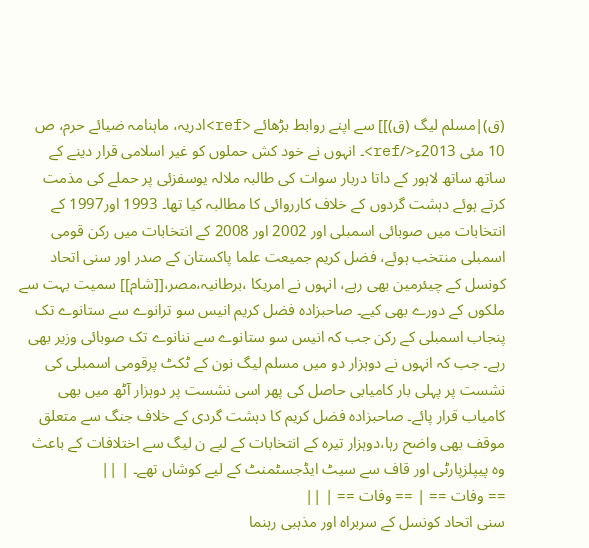(ق)|مسلم لیگ (ق)]] سے اپنے روابط بڑھائے <ref>ادریہ، ماہنامہ ضیائے حرم، ص 10 مئی 2013ء</ref>۔ انہوں نے خود کش حملوں کو غیر اسلامی قرار دینے کے ساتھ ساتھ لاہور کے داتا دربار سوات کی طالبہ ملالہ یوسفزئی پر حملے کی مذمت کرتے ہوئے دہشت گردوں کے خلاف کارروائی کا مطالبہ کیا تھا۔ 1993 اور1997 کے انتخابات میں صوبائی اسمبلی اور 2002 اور 2008 کے انتخابات میں رکن قومی اسمبلی منتخب ہوئے، فضل کریم جمیعت علما پاکستان کے صدر اور سنی اتحاد کونسل کے چیئرمین بھی رہے، انہوں نے امریکا ،برطانیہ،مصر،[[شام]] سمیت بہت سے ملکوں کے دورے بھی کیے۔ صاحبزادہ فضل کریم انیس سو ترانوے سے ستانوے تک پنجاب اسمبلی کے رکن جب کہ انیس سو ستانوے سے ننانوے تک صوبائی وزیر بھی رہے۔ جب کہ انہوں نے دوہزار دو میں مسلم لیگ نون کے ٹکٹ پرقومی اسمبلی کی نشست پر پہلی بار کامیابی حاصل کی پھر اسی نشست پر دوہزار آٹھ میں بھی کامیاب قرار پائے۔ صاحبزادہ فضل کریم کا دہشت گردی کے خلاف جنگ سے متعلق موقف بھی واضح رہا،دوہزار تیرہ کے انتخابات کے لیے ن لیگ سے اختلافات کے باعث وہ پیپلزپارٹی اور قاف سے سیٹ ایڈجسٹمنٹ کے لیے کوشاں تھے۔ | ||
== وفات == | == وفات == | ||
سنی اتحاد کونسل کے سربراہ اور مذہبی رہنما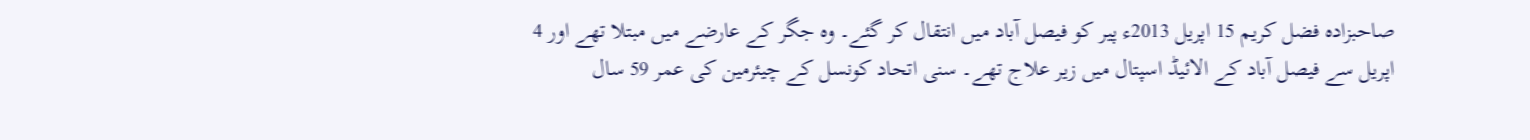صاحبزادہ فضل کریم 15 اپریل 2013ء پیر کو فیصل آباد میں انتقال کر گئے۔ وہ جگر کے عارضے میں مبتلا تھے اور 4 اپریل سے فیصل آباد کے الائیڈ اسپتال میں زیر علاج تھے۔ سنی اتحاد کونسل کے چیئرمین کی عمر 59 سال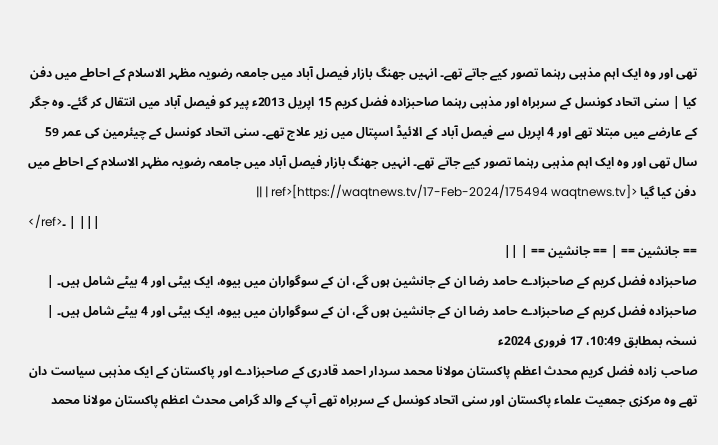تھی اور وہ ایک اہم مذہبی رہنما تصور کیے جاتے تھے۔ انہیں جھنگ بازار فیصل آباد میں جامعہ رضویہ مظہر الاسلام کے احاطے میں دفن کیا | سنی اتحاد کونسل کے سربراہ اور مذہبی رہنما صاحبزادہ فضل کریم 15 اپریل 2013ء پیر کو فیصل آباد میں انتقال کر گئے۔ وہ جگر کے عارضے میں مبتلا تھے اور 4 اپریل سے فیصل آباد کے الائیڈ اسپتال میں زیر علاج تھے۔ سنی اتحاد کونسل کے چیئرمین کی عمر 59 سال تھی اور وہ ایک اہم مذہبی رہنما تصور کیے جاتے تھے۔ انہیں جھنگ بازار فیصل آباد میں جامعہ رضویہ مظہر الاسلام کے احاطے میں دفن کیا گیا <ref>[https://waqtnews.tv/17-Feb-2024/175494 waqtnews.tv] | ||
</ref>۔ | |||
== جانشین == | == جانشین == | ||
صاحبزادہ فضل کریم کے صاحبزادے حامد رضا ان کے جانشین ہوں گے، ان کے سوگواران میں بیوہ، ایک بیٹی اور 4 بیٹے شامل ہیں۔ | صاحبزادہ فضل کریم کے صاحبزادے حامد رضا ان کے جانشین ہوں گے، ان کے سوگواران میں بیوہ، ایک بیٹی اور 4 بیٹے شامل ہیں۔ |
نسخہ بمطابق 10:49، 17 فروری 2024ء
صاحب زادہ فضل کریم محدث اعظم پاکستان مولانا محمد سردار احمد قادری کے صاحبزادے اور پاکستان کے ایک مذہبی سیاست دان تھے وہ مرکزی جمعیت علماء پاکستان اور سنی اتحاد کونسل کے سربراہ تھے آپ کے والد گرامی محدث اعظم پاکستان مولانا محمد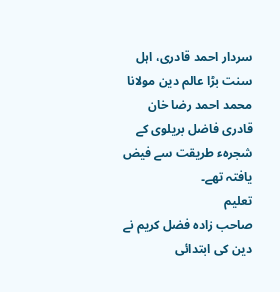سردار احمد قادری، اہل سنت بڑا عالم دین مولانا محمد احمد رضا خان قادری فاضل بریلوی کے شجرہء طریقت سے فیض یافتہ تھے۔
تعلیم
صاحب زادہ فضل کریم نے دین کی ابتدائی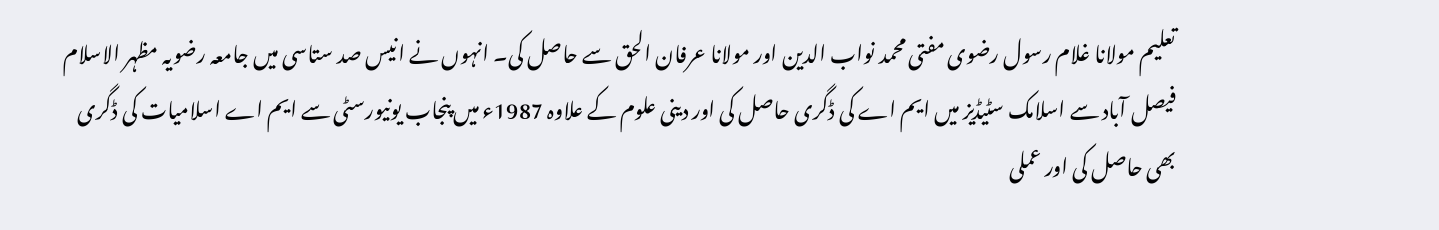تعلیم مولانا غلام رسول رضوی مفتی محمد نواب الدین اور مولانا عرفان الحق سے حاصل کی۔ انہوں نے انیس صد ستاسی میں جامعہ رضویہ مظہر الاسلام فیصل آباد سے اسلامک سٹیڈیز میں ایم اے کی ڈگری حاصل کی اور دینی علوم کے علاوہ 1987ء میں پنجاب یونیورسٹی سے ایم اے اسلامیات کی ڈگری بھی حاصل کی اور عملی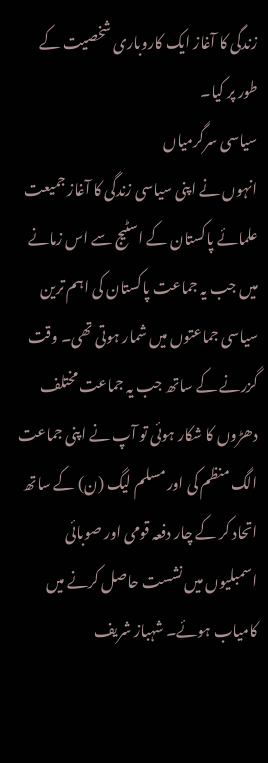زندگی کا آغاز ایک کاروباری شخصیت کے طور پر کیا۔
سیاسی سرگرمیاں
انہوں نے اپنی سیاسی زندگی کا آغاز جمیعت علمائے پاکستان کے اسٹیج سے اس زمانے میں جب یہ جماعت پاکستان کی اہم ترین سیاسی جماعتوں میں شمار ہوتی تھی۔ وقت گزرنے کے ساتھ جب یہ جماعت مختلف دھڑوں کا شکار ہوئی تو آپ نے اپنی جماعت الگ منظم کی اور مسلم لیگ (ن) کے ساتھ اتحاد کر کے چار دفعہ قومی اور صوبائی اسمبلیوں میں نشست حاصل کرنے میں کامیاب ہوئے۔ شہباز شریف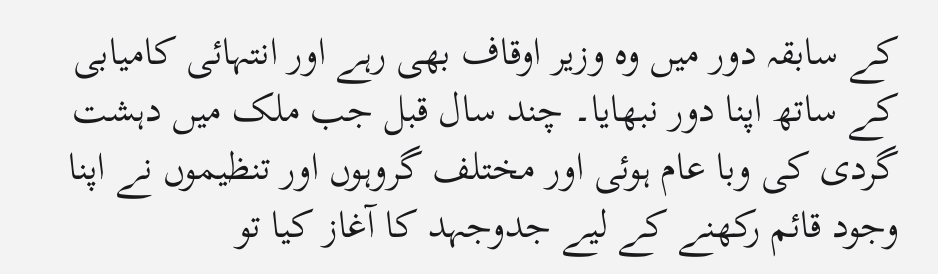کے سابقہ دور میں وہ وزیر اوقاف بھی رہے اور انتہائی کامیابی کے ساتھ اپنا دور نبھایا۔ چند سال قبل جب ملک میں دہشت گردی کی وبا عام ہوئی اور مختلف گروہوں اور تنظیموں نے اپنا وجود قائم رکھنے کے لیے جدوجہد کا آغاز کیا تو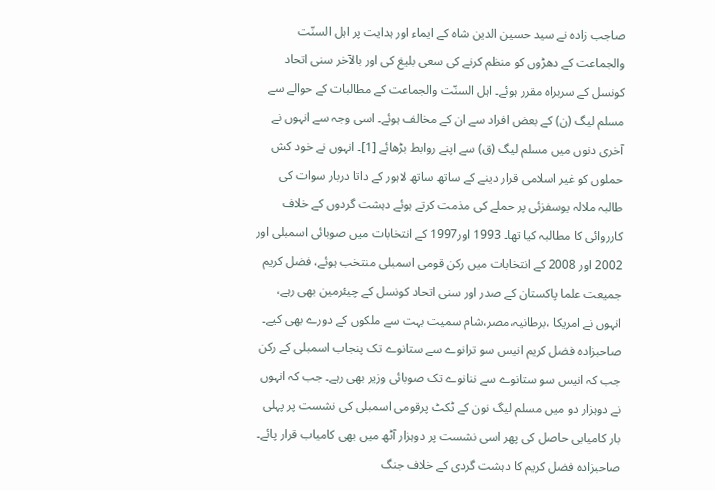صاجب زادہ نے سید حسین الدین شاہ کے ایماء اور ہدایت پر اہل السنّت والجماعت کے دھڑوں کو منظم کرنے کی سعی بلیغ کی اور بالآخر سنی اتحاد کونسل کے سربراہ مقرر ہوئے۔ اہل السنّت والجماعت کے مطالبات کے حوالے سے مسلم لیگ (ن) کے بعض افراد سے ان کے مخالف ہوئے۔ اسی وجہ سے انہوں نے آخری دنوں میں مسلم لیگ (ق) سے اپنے روابط بڑھائے [1]۔ انہوں نے خود کش حملوں کو غیر اسلامی قرار دینے کے ساتھ ساتھ لاہور کے داتا دربار سوات کی طالبہ ملالہ یوسفزئی پر حملے کی مذمت کرتے ہوئے دہشت گردوں کے خلاف کارروائی کا مطالبہ کیا تھا۔ 1993 اور1997 کے انتخابات میں صوبائی اسمبلی اور 2002 اور 2008 کے انتخابات میں رکن قومی اسمبلی منتخب ہوئے، فضل کریم جمیعت علما پاکستان کے صدر اور سنی اتحاد کونسل کے چیئرمین بھی رہے، انہوں نے امریکا ،برطانیہ،مصر،شام سمیت بہت سے ملکوں کے دورے بھی کیے۔ صاحبزادہ فضل کریم انیس سو ترانوے سے ستانوے تک پنجاب اسمبلی کے رکن جب کہ انیس سو ستانوے سے ننانوے تک صوبائی وزیر بھی رہے۔ جب کہ انہوں نے دوہزار دو میں مسلم لیگ نون کے ٹکٹ پرقومی اسمبلی کی نشست پر پہلی بار کامیابی حاصل کی پھر اسی نشست پر دوہزار آٹھ میں بھی کامیاب قرار پائے۔ صاحبزادہ فضل کریم کا دہشت گردی کے خلاف جنگ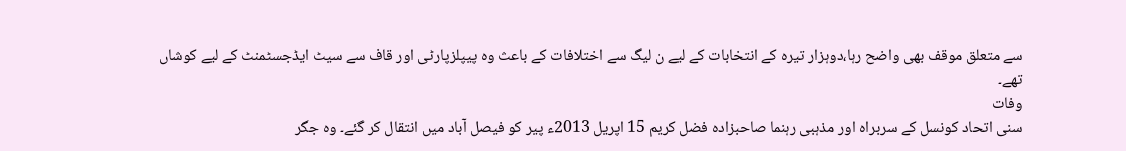سے متعلق موقف بھی واضح رہا،دوہزار تیرہ کے انتخابات کے لیے ن لیگ سے اختلافات کے باعث وہ پیپلزپارٹی اور قاف سے سیٹ ایڈجسٹمنٹ کے لیے کوشاں تھے۔
وفات
سنی اتحاد کونسل کے سربراہ اور مذہبی رہنما صاحبزادہ فضل کریم 15 اپریل 2013ء پیر کو فیصل آباد میں انتقال کر گئے۔ وہ جگر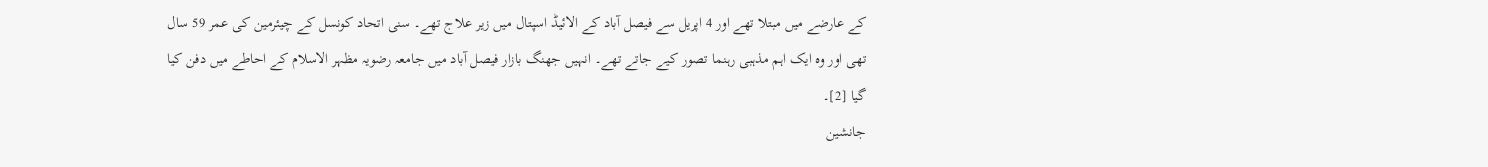کے عارضے میں مبتلا تھے اور 4 اپریل سے فیصل آباد کے الائیڈ اسپتال میں زیر علاج تھے۔ سنی اتحاد کونسل کے چیئرمین کی عمر 59 سال تھی اور وہ ایک اہم مذہبی رہنما تصور کیے جاتے تھے۔ انہیں جھنگ بازار فیصل آباد میں جامعہ رضویہ مظہر الاسلام کے احاطے میں دفن کیا گیا [2]۔
جانشین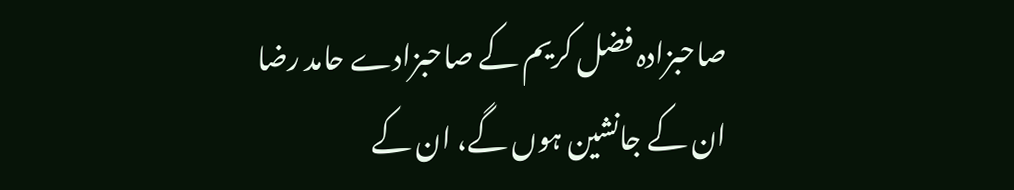صاحبزادہ فضل کریم کے صاحبزادے حامد رضا ان کے جانشین ہوں گے، ان کے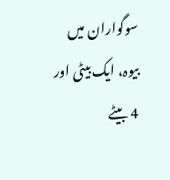سوگواران میں بیوہ، ایک بیٹی اور 4 بیٹے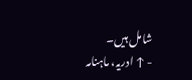شامل ہیں۔
- ↑ ادریہ، ماہنامہ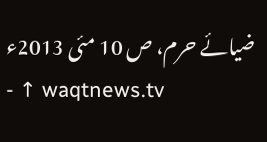ضیائے حرم، ص 10 مئی 2013ء
- ↑ waqtnews.tv